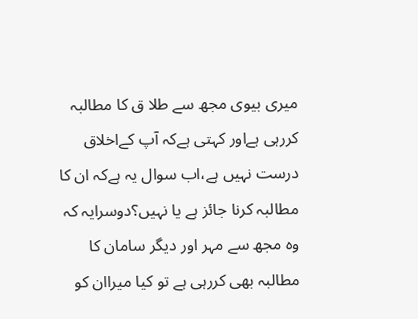میری بیوی مجھ سے طلا ق کا مطالبہ کررہی ہےاور کہتی ہےکہ آپ کےاخلاق درست نہیں ہے،اب سوال یہ ہےکہ ان کا مطالبہ کرنا جائز ہے یا نہیں؟دوسرایہ کہ وہ مجھ سے مہر اور دیگر سامان کا مطالبہ بھی کررہی ہے تو کیا میراان کو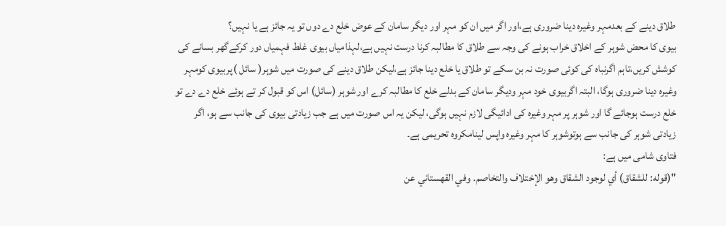طلاق دینے کے بعدمہر وغیرہ دینا ضروری ہے،اور اگر میں ان کو مہر اور دیگر سامان کے عوض خلع دے دوں تو یہ جائز ہے یا نہیں؟
بیوی کا محض شوہر کے اخلاق خراب ہونے کی وجہ سے طلاق کا مطالبہ کرنا درست نہیں ہے،لہذامیاں بیوی غلط فہمیاں دور کرکےگھر بسانے کی کوشش کریں،تاہم اگرنباہ کی کوئی صورت نہ بن سکے تو طلاق یا خلع دینا جائز ہے،لیکن طلاق دینے کی صورت میں شوہر( سائل )پربیوی کومہر وغیرہ دینا ضروری ہوگا، البتہ اگربیوی خود مہر ودیگر سامان کے بدلے خلع کا مطالبہ کرے اور شوہر (سائل) اس کو قبول کر تے ہوئے خلع دے دے تو خلع درست ہوجائے گا اور شوہر پر مہر وغیرہ کی ادائیگی لازم نہیں ہوگی، لیکن یہ اس صورت میں ہے جب زیادتی بیوی کی جانب سے ہو، اگر زیادتی شوہر کی جانب سے ہوتوشوہر کا مہر وغیرہ واپس لینامکروہ تحریمی ہے۔
فتاوی شامی میں ہے:
"(قوله: للشقاق) أي لوجود الشقاق وهو الإختلاف والتخاصم. وفي القهستاني عن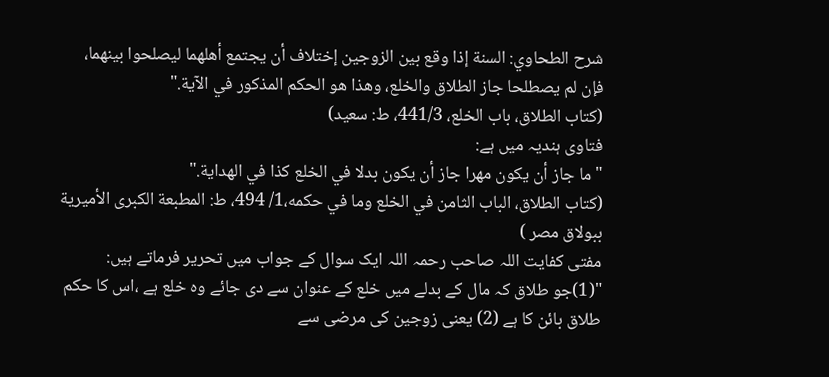شرح الطحاوي: السنة إذا وقع بين الزوجين إختلاف أن يجتمع أهلهما ليصلحوا بينهما، فإن لم يصطلحا جاز الطلاق والخلع، وهذا هو الحكم المذكور في الآية."
(کتاب الطلاق، باب الخلع، 441/3، ط: سعید)
فتاوی ہندیہ میں ہے:
"ما جاز أن يكون مهرا جاز أن يكون بدلا في الخلع كذا في الهداية."
(كتاب الطلاق، الباب الثامن في الخلع وما في حكمه،1/ 494، ط: المطبعة الكبرى الأميرية ببولاق مصر )
مفتی کفایت اللہ صاحب رحمہ اللہ ایک سوال کے جواب میں تحریر فرماتے ہیں:
"(1)جو طلاق کہ مال کے بدلے میں خلع کے عنوان سے دی جائے وہ خلع ہے ،اس کا حکم طلاق بائن کا ہے (2) یعنی زوجین کی مرضی سے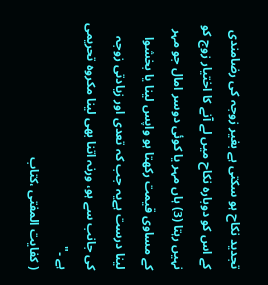تجدید نکاح ہو سکتی ہے بغیر زوجہ کی رضامندی کے اس کو دوبارہ نکاح میں لے آنے کا اختیار زوج کو نہیں رہتا (3) ہاں مہر یا کوئی دوسر امال جو مہر کے مساوی قیمت رکھتا ہو واپس لینا یا بخشوا لینا درست ہےیہ جب کہ تعدی اور زیادتی زوجہ کی جانب سے ہو، ورنہ اتنا بھی لینا مکروہ تحریمی ہے ۔"
( کفایت المفتی ،کتاب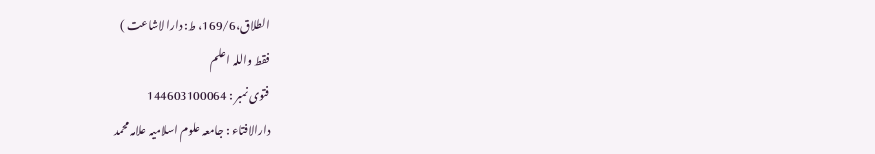الطلاق،169/6، ط: دارا لاشاعت )
فقط واللہ اعلم
فتوی نمبر : 144603100064
دارالافتاء : جامعہ علوم اسلامیہ علامہ محمد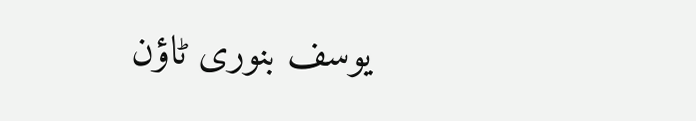یوسف بنوری ٹاؤن